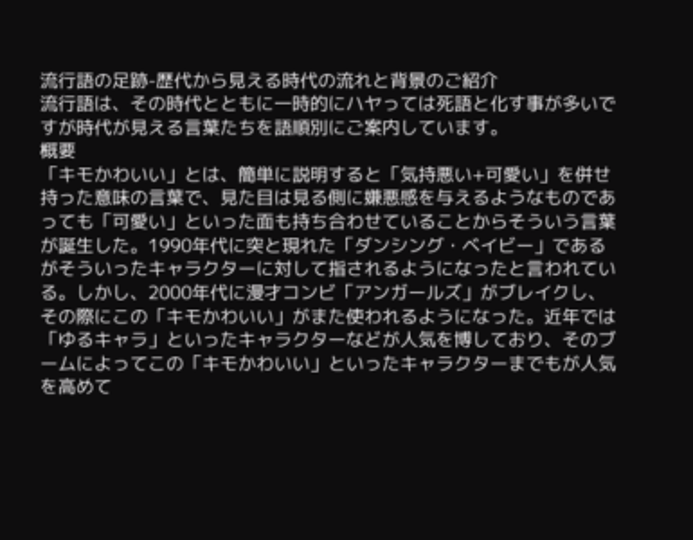流行語の足跡-歴代から見える時代の流れと背景のご紹介
流行語は、その時代とともに一時的にハヤっては死語と化す事が多いですが時代が見える言葉たちを語順別にご案内しています。
概要
「キモかわいい」とは、簡単に説明すると「気持悪い+可愛い」を併せ持った意味の言葉で、見た目は見る側に嫌悪感を与えるようなものであっても「可愛い」といった面も持ち合わせていることからそういう言葉が誕生した。1990年代に突と現れた「ダンシング・ベイビー」であるがそういったキャラクターに対して指されるようになったと言われている。しかし、2000年代に漫才コンビ「アンガールズ」がブレイクし、その際にこの「キモかわいい」がまた使われるようになった。近年では「ゆるキャラ」といったキャラクターなどが人気を博しており、そのブームによってこの「キモかわいい」といったキャラクターまでもが人気を高めて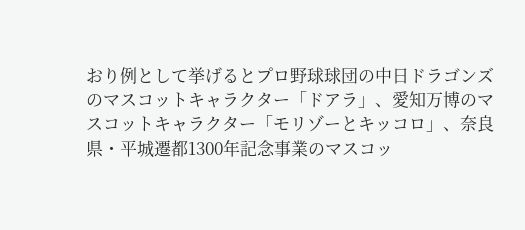おり例として挙げるとプロ野球球団の中日ドラゴンズのマスコットキャラクター「ドアラ」、愛知万博のマスコットキャラクター「モリゾーとキッコロ」、奈良県・平城遷都1300年記念事業のマスコッ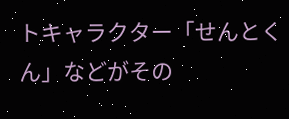トキャラクター「せんとくん」などがその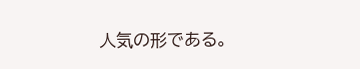人気の形である。